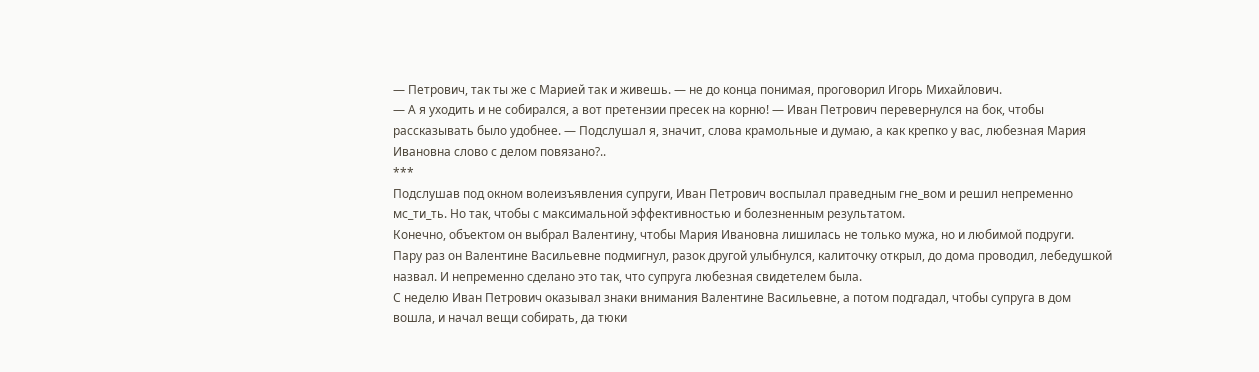— Петрович, так ты же с Марией так и живешь. — не до конца понимая, проговорил Игорь Михайлович.
— А я уходить и не собирался, а вот претензии пресек на корню! — Иван Петрович перевернулся на бок, чтобы рассказывать было удобнее. — Подслушал я, значит, слова крамольные и думаю, а как крепко у вас, любезная Мария Ивановна слово с делом повязано?..
***
Подслушав под окном волеизъявления супруги, Иван Петрович воспылал праведным гне_вом и решил непременно мс_ти_ть. Но так, чтобы с максимальной эффективностью и болезненным результатом.
Конечно, объектом он выбрал Валентину, чтобы Мария Ивановна лишилась не только мужа, но и любимой подруги.
Пару раз он Валентине Васильевне подмигнул, разок другой улыбнулся, калиточку открыл, до дома проводил, лебедушкой назвал. И непременно сделано это так, что супруга любезная свидетелем была.
С неделю Иван Петрович оказывал знаки внимания Валентине Васильевне, а потом подгадал, чтобы супруга в дом вошла, и начал вещи собирать, да тюки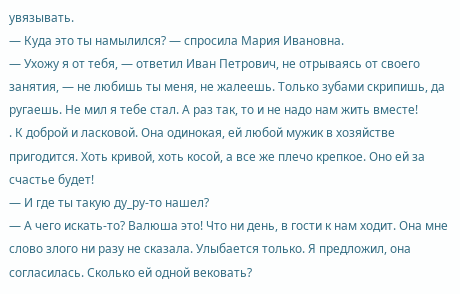увязывать.
— Куда это ты намылился? — спросила Мария Ивановна.
— Ухожу я от тебя, — ответил Иван Петрович, не отрываясь от своего занятия, — не любишь ты меня, не жалеешь. Только зубами скрипишь, да ругаешь. Не мил я тебе стал. А раз так, то и не надо нам жить вместе!
. К доброй и ласковой. Она одинокая, ей любой мужик в хозяйстве пригодится. Хоть кривой, хоть косой, а все же плечо крепкое. Оно ей за счастье будет!
— И где ты такую ду_ру-то нашел?
— А чего искать-то? Валюша это! Что ни день, в гости к нам ходит. Она мне слово злого ни разу не сказала. Улыбается только. Я предложил, она согласилась. Сколько ей одной вековать?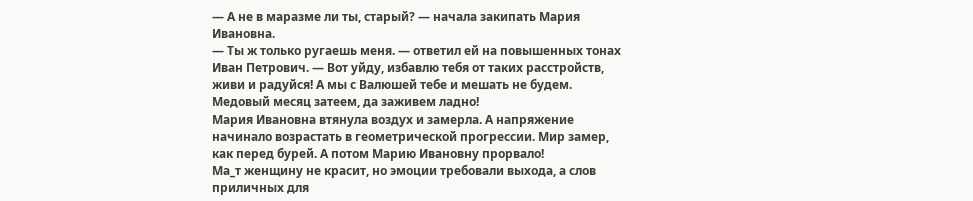— А не в маразме ли ты, старый? — начала закипать Мария Ивановна.
— Ты ж только ругаешь меня. — ответил ей на повышенных тонах Иван Петрович. — Вот уйду, избавлю тебя от таких расстройств, живи и радуйся! А мы с Валюшей тебе и мешать не будем. Медовый месяц затеем, да заживем ладно!
Мария Ивановна втянула воздух и замерла. А напряжение начинало возрастать в геометрической прогрессии. Мир замер, как перед бурей. А потом Марию Ивановну прорвало!
Ма_т женщину не красит, но эмоции требовали выхода, а слов приличных для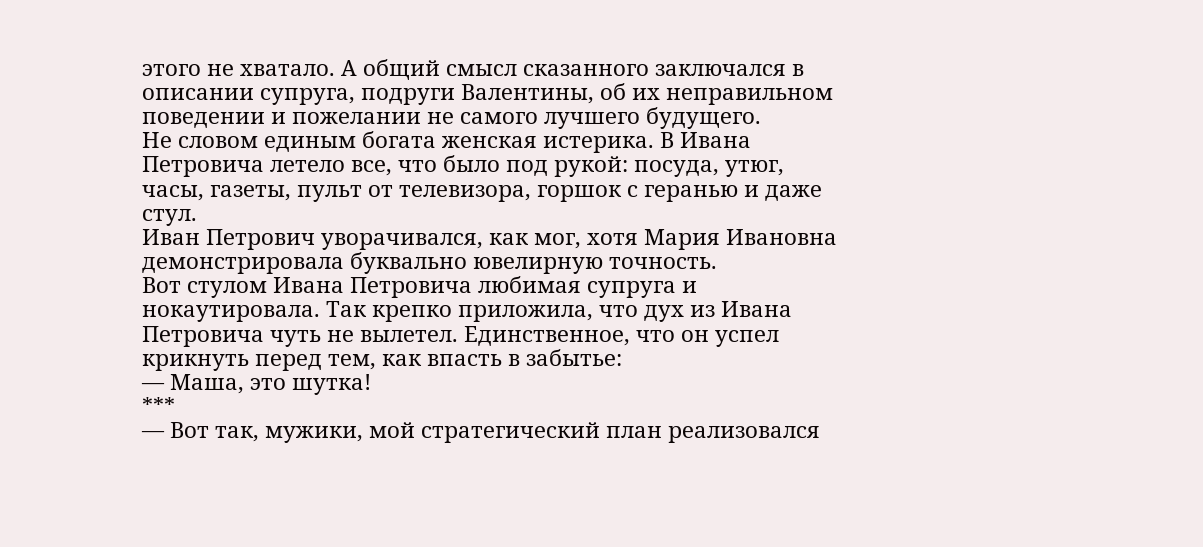этого не хватало. А общий смысл сказанного заключался в описании супруга, подруги Валентины, об их неправильном поведении и пожелании не самого лучшего будущего.
Не словом единым богата женская истерика. В Ивана Петровича летело все, что было под рукой: посуда, утюг, часы, газеты, пульт от телевизора, горшок с геранью и даже стул.
Иван Петрович уворачивался, как мог, хотя Мария Ивановна демонстрировала буквально ювелирную точность.
Вот стулом Ивана Петровича любимая супруга и нокаутировала. Так крепко приложила, что дух из Ивана Петровича чуть не вылетел. Единственное, что он успел крикнуть перед тем, как впасть в забытье:
— Маша, это шутка!
***
— Вот так, мужики, мой стратегический план реализовался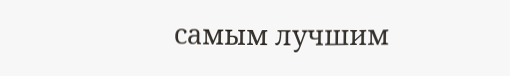самым лучшим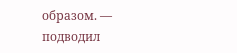образом. — подводил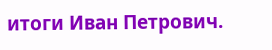итоги Иван Петрович.